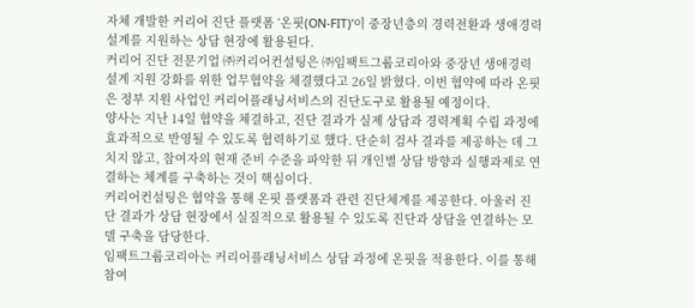자체 개발한 커리어 진단 플랫폼 ‘온핏(ON-FIT)’이 중장년층의 경력전환과 생애경력설계를 지원하는 상담 현장에 활용된다.
커리어 진단 전문기업 ㈜커리어컨설팅은 ㈜임팩트그룹코리아와 중장년 생애경력설계 지원 강화를 위한 업무협약을 체결했다고 26일 밝혔다. 이번 협약에 따라 온핏은 정부 지원 사업인 커리어플래닝서비스의 진단도구로 활용될 예정이다.
양사는 지난 14일 협약을 체결하고, 진단 결과가 실제 상담과 경력계획 수립 과정에 효과적으로 반영될 수 있도록 협력하기로 했다. 단순히 검사 결과를 제공하는 데 그치지 않고, 참여자의 현재 준비 수준을 파악한 뒤 개인별 상담 방향과 실행과제로 연결하는 체계를 구축하는 것이 핵심이다.
커리어컨설팅은 협약을 통해 온핏 플랫폼과 관련 진단체계를 제공한다. 아울러 진단 결과가 상담 현장에서 실질적으로 활용될 수 있도록 진단과 상담을 연결하는 모델 구축을 담당한다.
임팩트그룹코리아는 커리어플래닝서비스 상담 과정에 온핏을 적용한다. 이를 통해 참여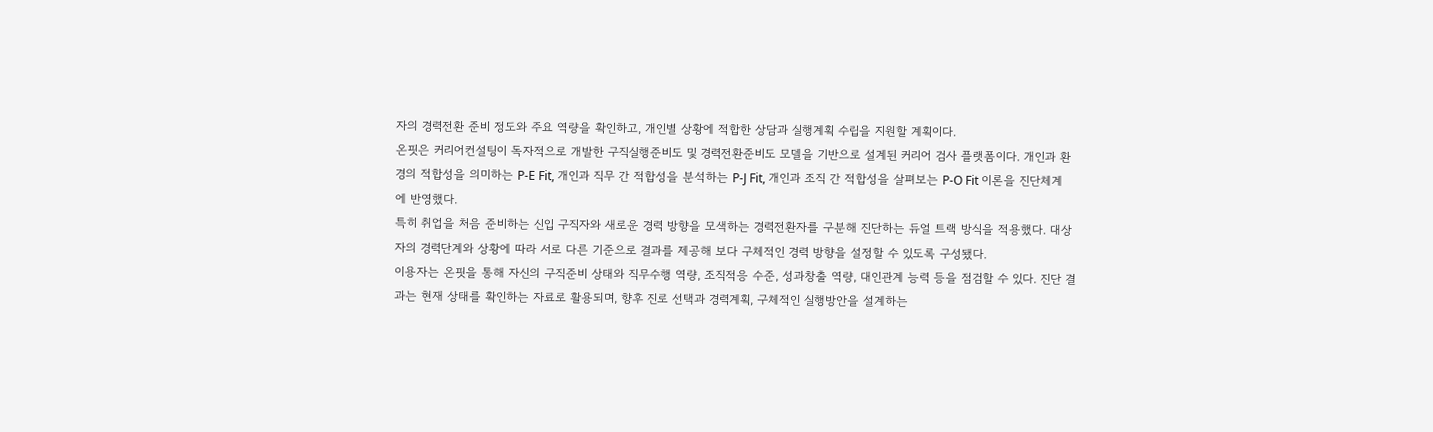자의 경력전환 준비 정도와 주요 역량을 확인하고, 개인별 상황에 적합한 상담과 실행계획 수립을 지원할 계획이다.
온핏은 커리어컨설팅이 독자적으로 개발한 구직실행준비도 및 경력전환준비도 모델을 기반으로 설계된 커리어 검사 플랫폼이다. 개인과 환경의 적합성을 의미하는 P-E Fit, 개인과 직무 간 적합성을 분석하는 P-J Fit, 개인과 조직 간 적합성을 살펴보는 P-O Fit 이론을 진단체계에 반영했다.
특히 취업을 처음 준비하는 신입 구직자와 새로운 경력 방향을 모색하는 경력전환자를 구분해 진단하는 듀얼 트랙 방식을 적용했다. 대상자의 경력단계와 상황에 따라 서로 다른 기준으로 결과를 제공해 보다 구체적인 경력 방향을 설정할 수 있도록 구성됐다.
이용자는 온핏을 통해 자신의 구직준비 상태와 직무수행 역량, 조직적응 수준, 성과창출 역량, 대인관계 능력 등을 점검할 수 있다. 진단 결과는 현재 상태를 확인하는 자료로 활용되며, 향후 진로 선택과 경력계획, 구체적인 실행방안을 설계하는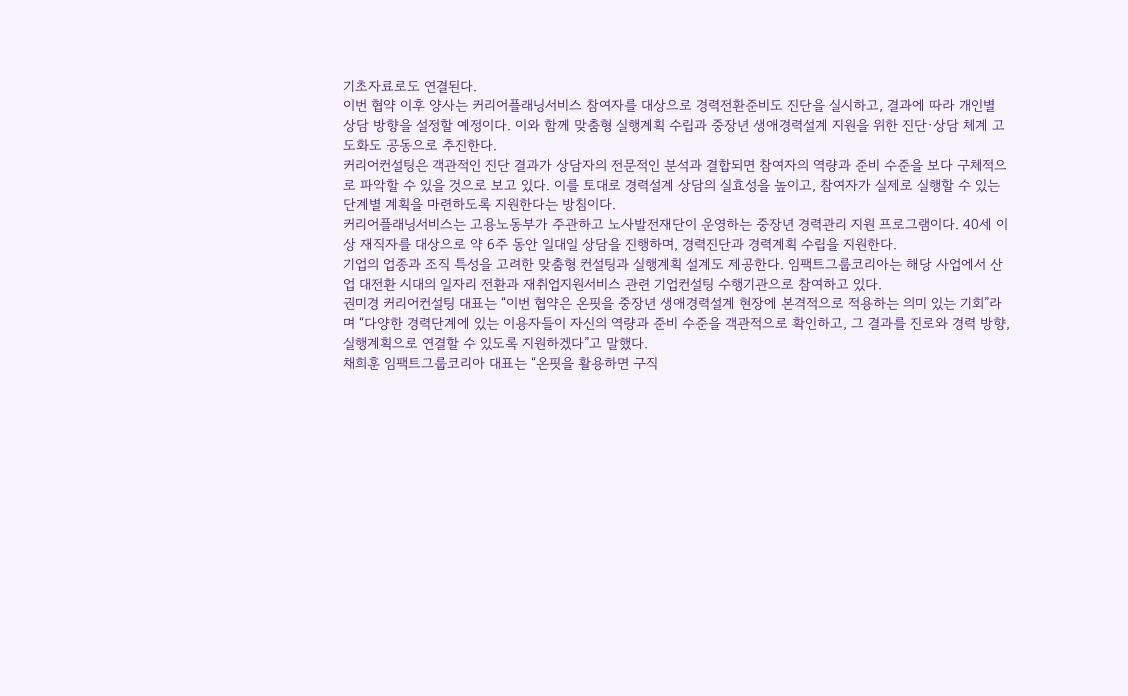기초자료로도 연결된다.
이번 협약 이후 양사는 커리어플래닝서비스 참여자를 대상으로 경력전환준비도 진단을 실시하고, 결과에 따라 개인별 상담 방향을 설정할 예정이다. 이와 함께 맞춤형 실행계획 수립과 중장년 생애경력설계 지원을 위한 진단·상담 체계 고도화도 공동으로 추진한다.
커리어컨설팅은 객관적인 진단 결과가 상담자의 전문적인 분석과 결합되면 참여자의 역량과 준비 수준을 보다 구체적으로 파악할 수 있을 것으로 보고 있다. 이를 토대로 경력설계 상담의 실효성을 높이고, 참여자가 실제로 실행할 수 있는 단계별 계획을 마련하도록 지원한다는 방침이다.
커리어플래닝서비스는 고용노동부가 주관하고 노사발전재단이 운영하는 중장년 경력관리 지원 프로그램이다. 40세 이상 재직자를 대상으로 약 6주 동안 일대일 상담을 진행하며, 경력진단과 경력계획 수립을 지원한다.
기업의 업종과 조직 특성을 고려한 맞춤형 컨설팅과 실행계획 설계도 제공한다. 임팩트그룹코리아는 해당 사업에서 산업 대전환 시대의 일자리 전환과 재취업지원서비스 관련 기업컨설팅 수행기관으로 참여하고 있다.
권미경 커리어컨설팅 대표는 “이번 협약은 온핏을 중장년 생애경력설계 현장에 본격적으로 적용하는 의미 있는 기회”라며 “다양한 경력단계에 있는 이용자들이 자신의 역량과 준비 수준을 객관적으로 확인하고, 그 결과를 진로와 경력 방향, 실행계획으로 연결할 수 있도록 지원하겠다”고 말했다.
채희훈 임팩트그룹코리아 대표는 “온핏을 활용하면 구직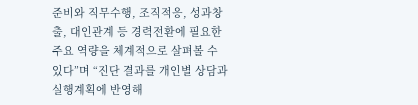준비와 직무수행, 조직적응, 성과창출, 대인관계 등 경력전환에 필요한 주요 역량을 체계적으로 살펴볼 수 있다”며 “진단 결과를 개인별 상담과 실행계획에 반영해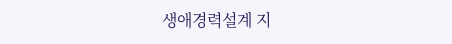생애경력설계 지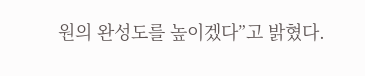원의 완성도를 높이겠다”고 밝혔다.